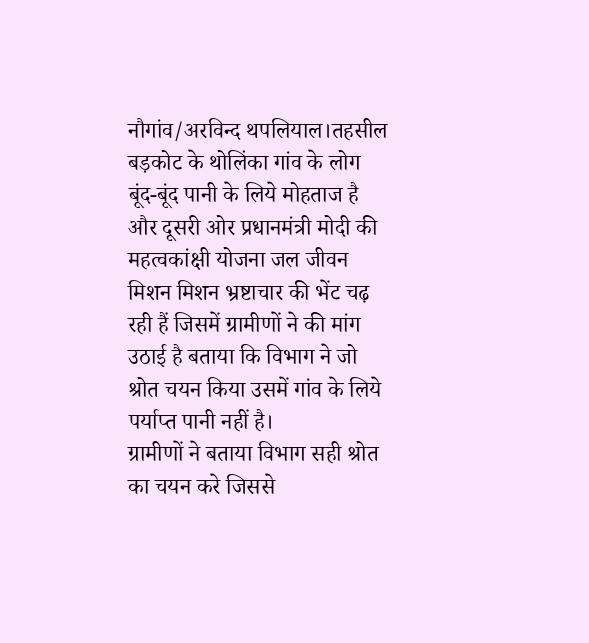नौगांव/अरविन्द थपलियाल।तहसील बड़कोट के थोलिंका गांव के लोग बूंद-बूंद पानी के लिये मोहताज है और दूसरी ओर प्रधानमंत्री मोदी की महत्वकांक्षी योजना जल जीवन मिशन मिशन भ्रष्टाचार की भेंट चढ़ रही हैं जिसमें ग्रामीणों ने की मांग उठाई है बताया कि विभाग ने जो श्रोत चयन किया उसमें गांव के लिये पर्याप्त पानी नहीं है।
ग्रामीणों ने बताया विभाग सही श्रोत का चयन करे जिससे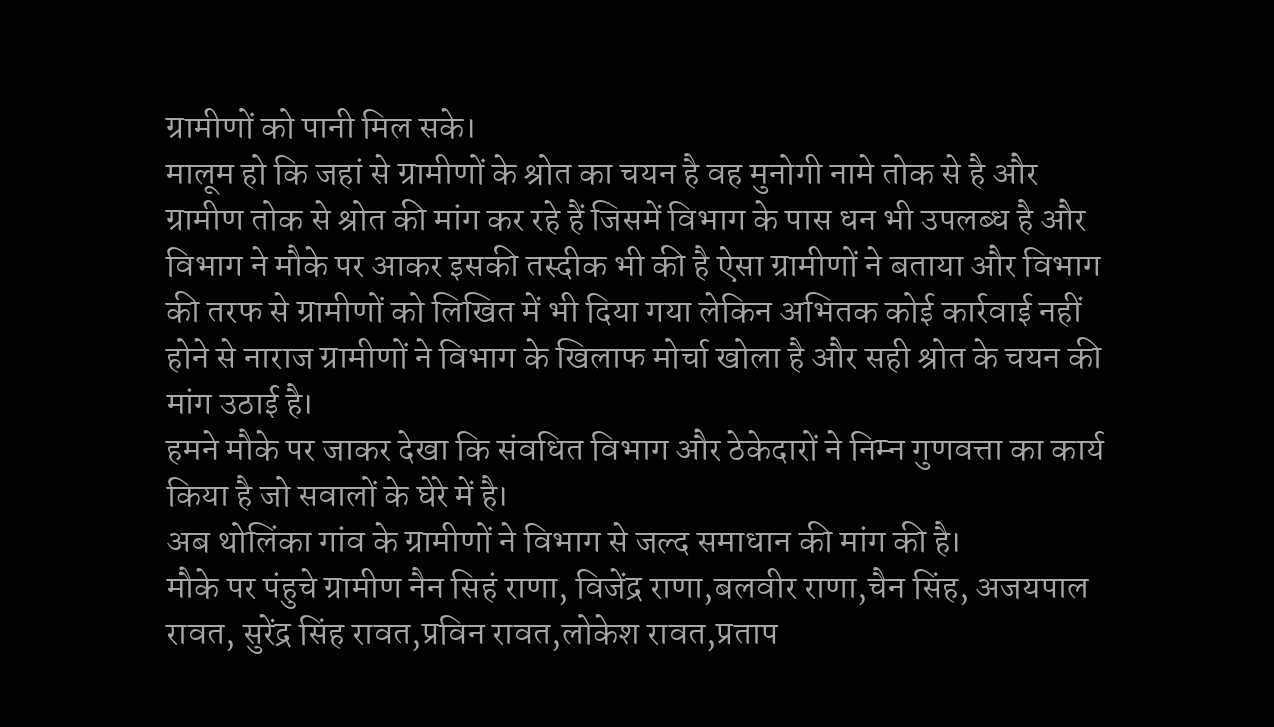ग्रामीणों को पानी मिल सके।
मालूम हो कि जहां से ग्रामीणों के श्रोत का चयन है वह मुनोगी नामे तोक से है और ग्रामीण तोक से श्रोत की मांग कर रहे हैं जिसमें विभाग के पास धन भी उपलब्ध है और विभाग ने मौके पर आकर इसकी तस्दीक भी की है ऐसा ग्रामीणों ने बताया और विभाग की तरफ से ग्रामीणों को लिखित में भी दिया गया लेकिन अभितक कोई कार्रवाई नहीं होने से नाराज ग्रामीणों ने विभाग के खिलाफ मोर्चा खोला है और सही श्रोत के चयन की मांग उठाई है।
हमने मौके पर जाकर देखा कि संवधित विभाग और ठेकेदारों ने निम्न गुणवत्ता का कार्य किया है जो सवालों के घेरे में है।
अब थोलिंका गांव के ग्रामीणों ने विभाग से जल्द समाधान की मांग की है।
मौके पर पंहुचे ग्रामीण नैन सिहं राणा, विजेंद्र राणा,बलवीर राणा,चैन सिंह, अजयपाल रावत, सुरेंद्र सिंह रावत,प्रविन रावत,लोकेश रावत,प्रताप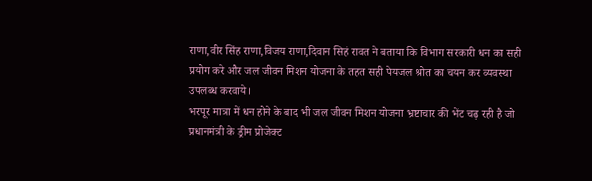राणा,वीर सिंह राणा,विजय राणा,दिवान सिहं रावत ने बताया कि विभाग सरकारी धन का सही प्रयोग करे और जल जीवन मिशन योजना के तहत सही पेयजल श्रोत का चयन कर व्यवस्था उपलब्ध करवाये।
भरपूर मात्रा में धन होने के बाद भी जल जीवन मिशन योजना भ्रष्टाचार की भेंट चढ़ रही है जो प्रधानमंत्री के ड्रीम प्रोजेक्ट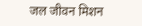जल जीवन मिशन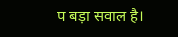प बड़ा सवाल है।